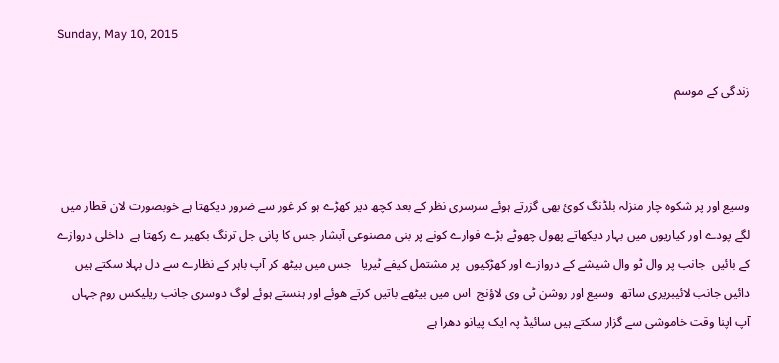Sunday, May 10, 2015

زندگی کے موسم



وسیع اور پر شکوہ چار منزلہ بلڈنگ کوئ بھی گزرتے ہوئے سرسری نظر کے بعد کچھ دیر کھڑے ہو کر غور سے ضرور دیکھتا ہے خوبصورت لان قطار میں لگے پودے اور کیاریوں میں بہار دیکھاتے پھول چھوٹے بڑے فوارے کونے پر بنی مصنوعی آبشار جس کا پانی جل ترنگ بکھیر ے رکھتا ہے  داخلی دروازے کے بائیں  جانب پر وال ٹو وال شیشے کے دروازے اور کھڑکیوں  پر مشتمل کیفے ٹیریا   جس میں بیٹھ کر آپ باہر کے نظارے سے دل بہلا سکتے ہیں دائیں جانب لائیبریری ساتھ  وسیع اور روشن ٹی وی لاؤنج  اس میں بیٹھے باتیں کرتے ھوئے اور ہنستے ہوئے لوگ دوسری جانب ریلیکس روم جہاں آپ اپنا وقت خاموشی سے گزار سکتے ہیں سائیڈ پہ ایک پیانو دھرا ہے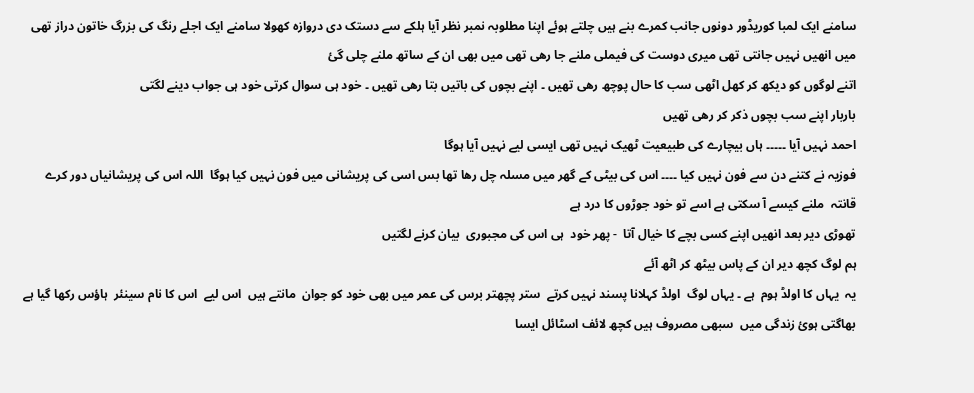سامنے ایک لمبا کوریڈور دونوں جانب کمرے بنے ہیں چلتے ہوئے اپنا مطلوبہ نمبر نظر آیا ہلکے سے دستک دی دروازہ کھولا سامنے ایک اجلے رنگ کی بزرگ خاتون دراز تھی
میں انھیں نہیں جانتی تھی میری دوست کی فیملی ملنے جا رھی تھی میں بھی ان کے ساتھ ملنے چلی گئ
اتنے لوگوں کو دیکھ کر کھل اٹھی سب کا حال پوچھ رھی تھیں ۔ اپنے بچوں کی باتیں بتا رھی تھیں ۔ خود ہی سوال کرتی خود ہی جواب دینے لگتی
باربار اپنے سب بچوں ذکر کر رھی تھیں
احمد نہیں آیا ۔۔۔۔۔ ہاں بیچارے کی طبیعیت ٹھیک نہیں تھی ایسی لیے نہیں آیا ہوگا
فوزیہ نے کتنے دن سے فون نہیں کیا ۔۔۔۔ اس کی بیٹی کے گھر میں مسلہ چل رھا تھا بس اسی کی پریشانی میں فون نہیں کیا ہوگا  اللہ اس کی پریشانیاں دور کرے
قانتہ  ملنے کیسے آ سکتی ہے اسے تو خود جوڑوں کا درد ہے
تھوڑی دیر بعد انھیں اپنے کسی بچے کا خیال آتا  - پھر خود  ہی اس کی مجبوری  بیان کرنے لگتیں
ہم لوگ کچھ دیر ان کے پاس بیٹھ کر اٹھ آئے
یہ  یہاں کا اولڈ ہوم  ہے ۔ یہاں لوگ  اولڈ کہلانا پسند نہیں کرتے  ستر پچھتر برس کی عمر میں بھی خود کو جوان  مانتے ہیں  اس لیے  اس کا نام سینئر  ہاؤس رکھا گیا ہے
بھاگتی ہوئ زندگی میں  سبھی مصروف ہیں کچھ لائف اسٹائل ایسا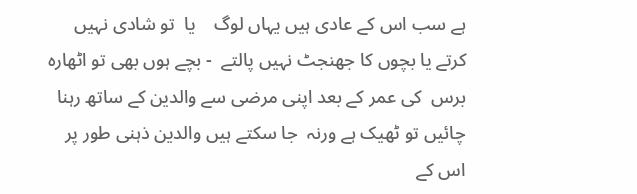ہے سب اس کے عادی ہیں یہاں لوگ    یا  تو شادی نہیں کرتے یا بچوں کا جھنجٹ نہیں پالتے  - بچے ہوں بھی تو اٹھارہ برس  کی عمر کے بعد اپنی مرضی سے والدین کے ساتھ رہنا چائیں تو ٹھیک ہے ورنہ  جا سکتے ہیں والدین ذہنی طور پر  اس کے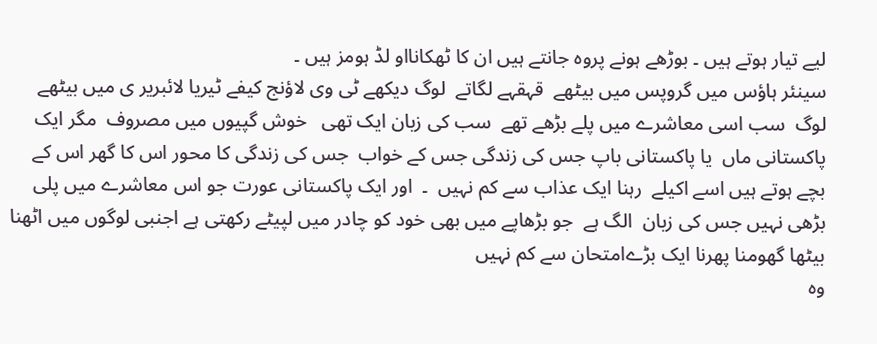لیے تیار ہوتے ہیں ۔ بوڑھے ہونے پروہ جانتے ہیں ان کا ٹھکانااو لڈ ہومز ہیں ۔
سینئر ہاؤس میں گروپس میں بیٹھے  قہقہے لگاتے  لوگ دیکھے ٹی وی لاؤنج کیفے ٹیریا لائبریر ی میں بیٹھے لوگ  سب اسی معاشرے میں پلے بڑھے تھے  سب کی زبان ایک تھی   خوش گپیوں میں مصروف  مگر ایک پاکستانی ماں  یا پاکستانی باپ جس کی زندگی جس کے خواب  جس کی زندگی کا محور اس کا گھر اس کے بچے ہوتے ہیں اسے اکیلے  رہنا ایک عذاب سے کم نہیں  ۔  اور ایک پاکستانی عورت جو اس معاشرے میں پلی بڑھی نہیں جس کی زبان  الگ ہے  جو بڑھاپے میں بھی خود کو چادر میں لپیٹے رکھتی ہے اجنبی لوگوں میں اٹھنا بیٹھا گھومنا پھرنا ایک بڑےامتحان سے کم نہیں
وہ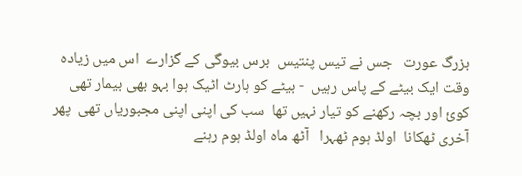بزرگ عورت   جس نے تیس پنتیس  برس بیوگی کے گزارے  اس میں زیادہ وقت ایک بیٹے کے پاس رہیں  - بیٹے کو ہارٹ اٹیک ہوا بہو بھی بیمار تھی کوئ اور بچہ رکھنے کو تیار نہیں تھا  سب کی اپنی اپنی مجبوریاں تھی  پھر آخری ٹھکانا  اولڈ ہوم ٹھہرا   آٹھ ماہ اولڈ ہوم رہنے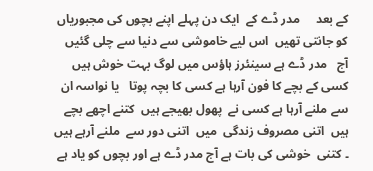کے بعد     مدر ڈے کے  ایک دن پہلے اپنے بچوں کی مجبوریاں کو جانتی تھیں  اس لیے خاموشی سے دنیا سے چلی گئیں
آج   مدر ڈے ہے سینئرز ہاؤس میں لوگ بہت خوش ہیں  کسی کے بچے کا فون آرہا ہے کسی کا بچہ پوتا   یا نواسہ ان سے ملنے آرہا ہے کسی نے  پھول بھیجے ہیں  کتنے اچھے بچے ہیں  اتنی مصروف زندگی  میں  اتنی دور سے  ملنے آرہے ہیں  ۔ کتنی  خوشی کی بات ہے آج مدر ڈے ہے اور بچوں کو یاد ہے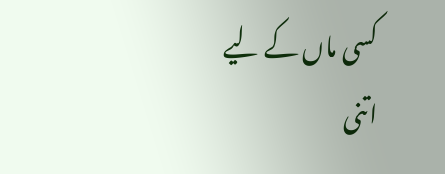کسی ماں کے لیے اتنی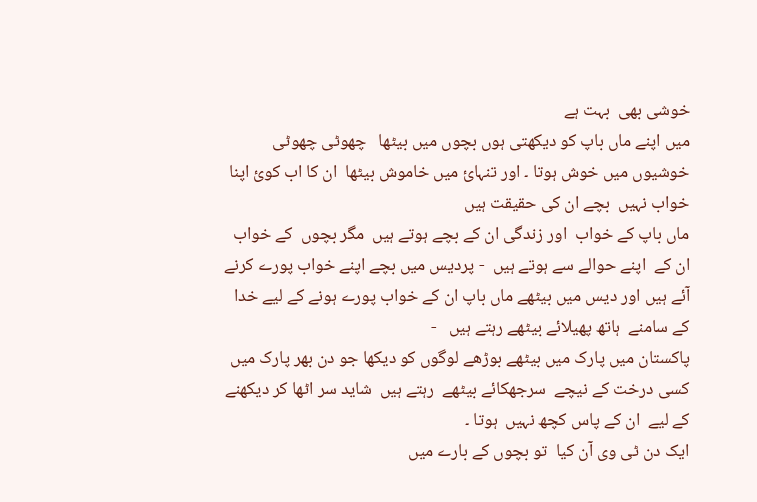خوشی بھی  بہت ہے
میں اپنے ماں باپ کو دیکھتی ہوں بچوں میں بیٹھا   چھوٹی چھوٹی خوشیوں میں خوش ہوتا ۔ اور تنہائ میں خاموش بیٹھا  ان کا اب کوئ اپنا  خواب نہیں  بچے ان کی حقیقت ہیں
ماں باپ کے خواب  اور زندگی ان کے بچے ہوتے ہیں  مگر بچوں  کے خواب ان کے  اپنے حوالے سے ہوتے ہیں  - پردیس میں بچے اپنے خواب پورے کرنے آئے ہیں اور دیس میں بیٹھے ماں باپ ان کے خواب پورے ہونے کے لیے خدا کے سامنے  ہاتھ پھیلائے بیٹھے رہتے ہیں   -
پاکستان میں پارک میں بیٹھے بوڑھے لوگوں کو دیکھا جو دن بھر پارک میں کسی درخت کے نیچے  سرجھکائے بیٹھے  رہتے ہیں  شاید سر اٹھا کر دیکھنے کے لیے  ان کے پاس کچھ نہیں  ہوتا ۔
ایک دن ٹی وی آن کیا  تو بچوں کے بارے میں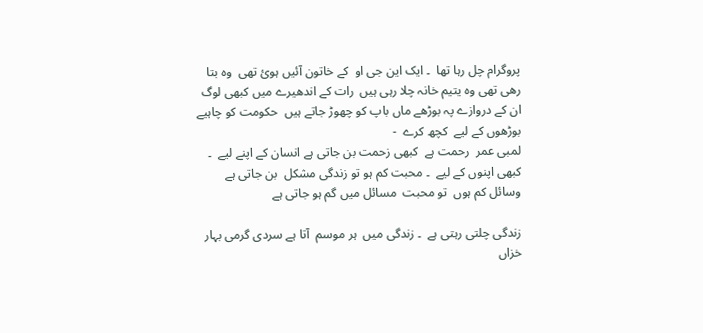پروگرام چل رہا تھا  ۔ ایک این جی او  کے خاتون آئیں ہوئ تھی  وہ بتا رھی تھی وہ یتیم خانہ چلا رہی ہیں  رات کے اندھیرے میں کبھی لوگ ان کے دروازے پہ بوڑھے ماں باپ کو چھوڑ جاتے ہیں  حکومت کو چاہیے بوڑھوں کے لیے  کچھ کرے  -
لمبی عمر  رحمت ہے  کبھی زحمت بن جاتی ہے انسان کے اپنے لیے  ۔ کبھی اپنوں کے لیے  ۔ محبت کم ہو تو زندگی مشکل  بن جاتی ہے وسائل کم ہوں  تو محبت  مسائل میں گم ہو جاتی ہے

زندگی چلتی رہتی ہے  ۔ زندگی میں  ہر موسم  آتا ہے سردی گرمی بہار خزاں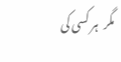مگر  ہر کسی کی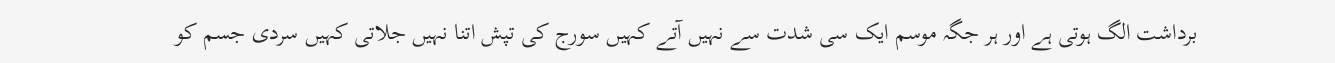برداشت الگ ہوتی ہے اور ہر جگہ موسم ایک سی شدت سے نہیں آتے کہیں سورج کی تپش اتنا نہیں جلاتی کہیں سردی جسم کو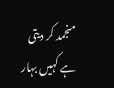منجمد کر دیتی ہے کہیں بہار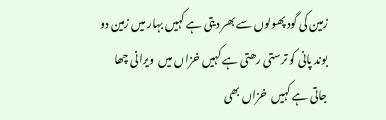زمین کی گود پھولوں سے بھر دیتی ہے کہیں بہار میں زمین دو بوند پانی کو ترستی رھتی ہے کہیں خزاں میں  ویرانی چھا  جاتی ہے کہیں  خزاں بھی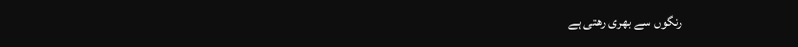رنگوں سے بھری رھتی ہے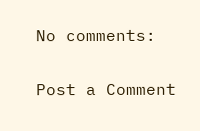No comments:

Post a Comment